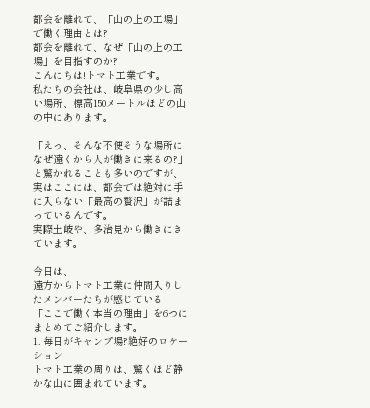都会を離れて、「山の上の工場」で働く理由とは?
都会を離れて、なぜ「山の上の工場」を目指すのか?
こんにちは!トマト工業です。
私たちの会社は、岐阜県の少し高い場所、標高150メートルほどの山の中にあります。

「えっ、そんな不便そうな場所になぜ遠くから人が働きに来るの?」
と驚かれることも多いのですが、
実はここには、都会では絶対に手に入らない「最高の贅沢」が詰まっているんです。
実際土岐や、多治見から働きにきています。

今日は、
遠方からトマト工業に仲間入りしたメンバーたちが感じている
「ここで働く本当の理由」を6つにまとめてご紹介します。
1. 毎日がキャンプ場?絶好のロケーション
トマト工業の周りは、驚くほど静かな山に囲まれています。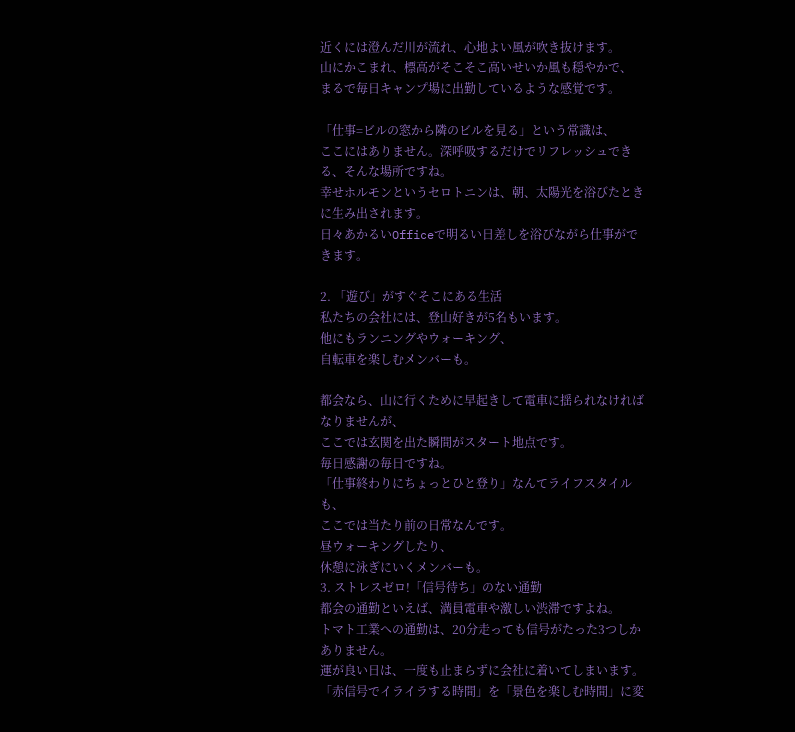近くには澄んだ川が流れ、心地よい風が吹き抜けます。
山にかこまれ、標高がそこそこ高いせいか風も穏やかで、
まるで毎日キャンプ場に出勤しているような感覚です。

「仕事=ビルの窓から隣のビルを見る」という常識は、
ここにはありません。深呼吸するだけでリフレッシュできる、そんな場所ですね。
幸せホルモンというセロトニンは、朝、太陽光を浴びたときに生み出されます。
日々あかるいOfficeで明るい日差しを浴びながら仕事ができます。

2. 「遊び」がすぐそこにある生活
私たちの会社には、登山好きが5名もいます。
他にもランニングやウォーキング、
自転車を楽しむメンバーも。

都会なら、山に行くために早起きして電車に揺られなければなりませんが、
ここでは玄関を出た瞬間がスタート地点です。
毎日感謝の毎日ですね。
「仕事終わりにちょっとひと登り」なんてライフスタイルも、
ここでは当たり前の日常なんです。
昼ウォーキングしたり、
休憩に泳ぎにいくメンバーも。
3. ストレスゼロ!「信号待ち」のない通勤
都会の通勤といえば、満員電車や激しい渋滞ですよね。
トマト工業への通勤は、20分走っても信号がたった3つしかありません。
運が良い日は、一度も止まらずに会社に着いてしまいます。
「赤信号でイライラする時間」を「景色を楽しむ時間」に変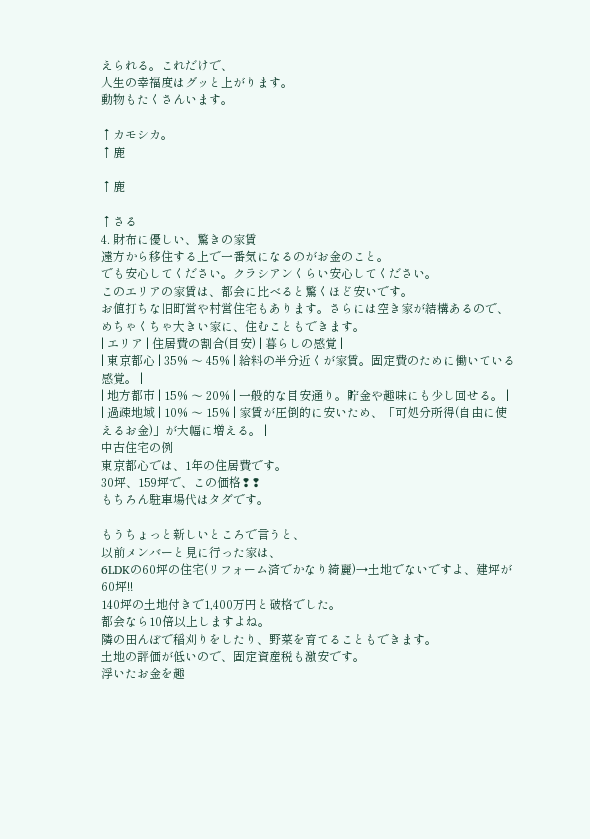えられる。これだけで、
人生の幸福度はグッと上がります。
動物もたくさんいます。

↑カモシカ。
↑鹿

↑鹿

↑さる
4. 財布に優しい、驚きの家賃
遠方から移住する上で一番気になるのがお金のこと。
でも安心してください。クラシアンくらい安心してください。
このエリアの家賃は、都会に比べると驚くほど安いです。
お値打ちな旧町営や村営住宅もあります。さらには空き家が結構あるので、
めちゃくちゃ大きい家に、住むこともできます。
| エリア | 住居費の割合(目安) | 暮らしの感覚 |
| 東京都心 | 35% 〜 45% | 給料の半分近くが家賃。固定費のために働いている感覚。 |
| 地方都市 | 15% 〜 20% | 一般的な目安通り。貯金や趣味にも少し回せる。 |
| 過疎地域 | 10% 〜 15% | 家賃が圧倒的に安いため、「可処分所得(自由に使えるお金)」が大幅に増える。 |
中古住宅の例
東京都心では、1年の住居費です。
30坪、159坪で、この価格❢❢
もちろん駐車場代はタダです。

もうちょっと新しいところで言うと、
以前メンバーと見に行った家は、
6LDKの60坪の住宅(リフォーム済でかなり綺麗)→土地でないですよ、建坪が60坪!!
140坪の土地付きで1,400万円と破格でした。
都会なら10倍以上しますよね。
隣の田んぼで稲刈りをしたり、野菜を育てることもできます。
土地の評価が低いので、固定資産税も激安です。
浮いたお金を趣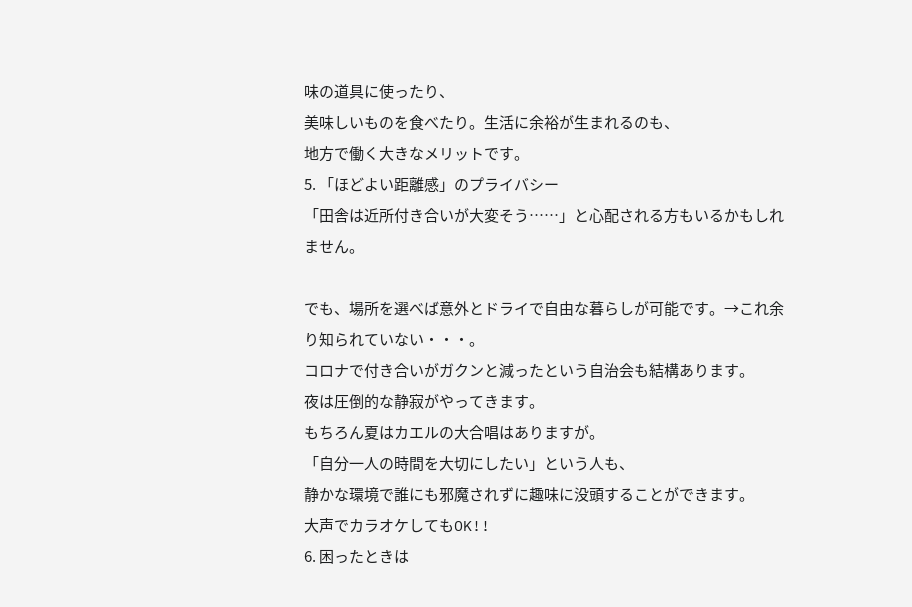味の道具に使ったり、
美味しいものを食べたり。生活に余裕が生まれるのも、
地方で働く大きなメリットです。
5. 「ほどよい距離感」のプライバシー
「田舎は近所付き合いが大変そう……」と心配される方もいるかもしれません。

でも、場所を選べば意外とドライで自由な暮らしが可能です。→これ余り知られていない・・・。
コロナで付き合いがガクンと減ったという自治会も結構あります。
夜は圧倒的な静寂がやってきます。
もちろん夏はカエルの大合唱はありますが。
「自分一人の時間を大切にしたい」という人も、
静かな環境で誰にも邪魔されずに趣味に没頭することができます。
大声でカラオケしてもOK!!
6. 困ったときは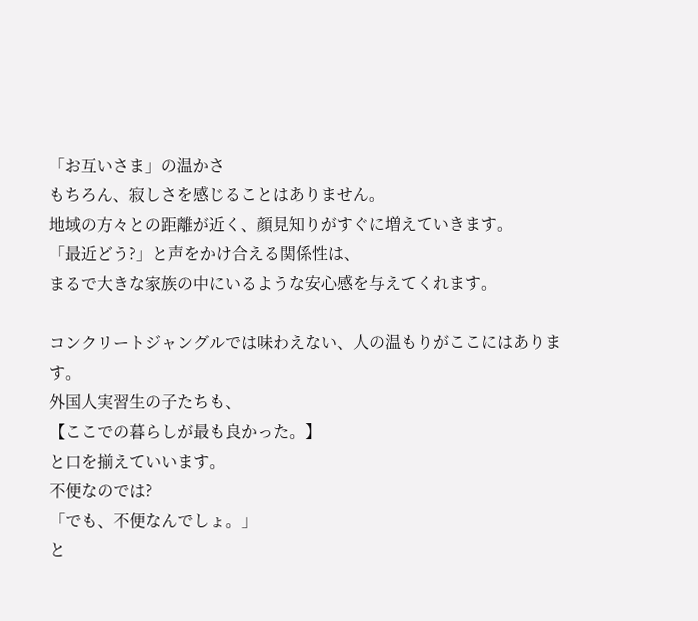「お互いさま」の温かさ
もちろん、寂しさを感じることはありません。
地域の方々との距離が近く、顔見知りがすぐに増えていきます。
「最近どう?」と声をかけ合える関係性は、
まるで大きな家族の中にいるような安心感を与えてくれます。

コンクリートジャングルでは味わえない、人の温もりがここにはあります。
外国人実習生の子たちも、
【ここでの暮らしが最も良かった。】
と口を揃えていいます。
不便なのでは?
「でも、不便なんでしょ。」
と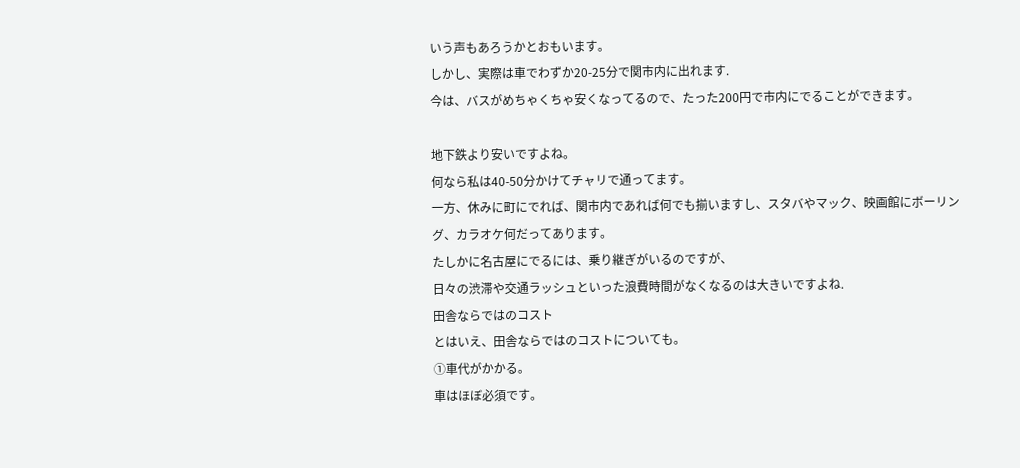いう声もあろうかとおもいます。
しかし、実際は車でわずか20-25分で関市内に出れます.
今は、バスがめちゃくちゃ安くなってるので、たった200円で市内にでることができます。

地下鉄より安いですよね。
何なら私は40-50分かけてチャリで通ってます。
一方、休みに町にでれば、関市内であれば何でも揃いますし、スタバやマック、映画館にボーリング、カラオケ何だってあります。
たしかに名古屋にでるには、乗り継ぎがいるのですが、
日々の渋滞や交通ラッシュといった浪費時間がなくなるのは大きいですよね.
田舎ならではのコスト
とはいえ、田舎ならではのコストについても。
①車代がかかる。
車はほぼ必須です。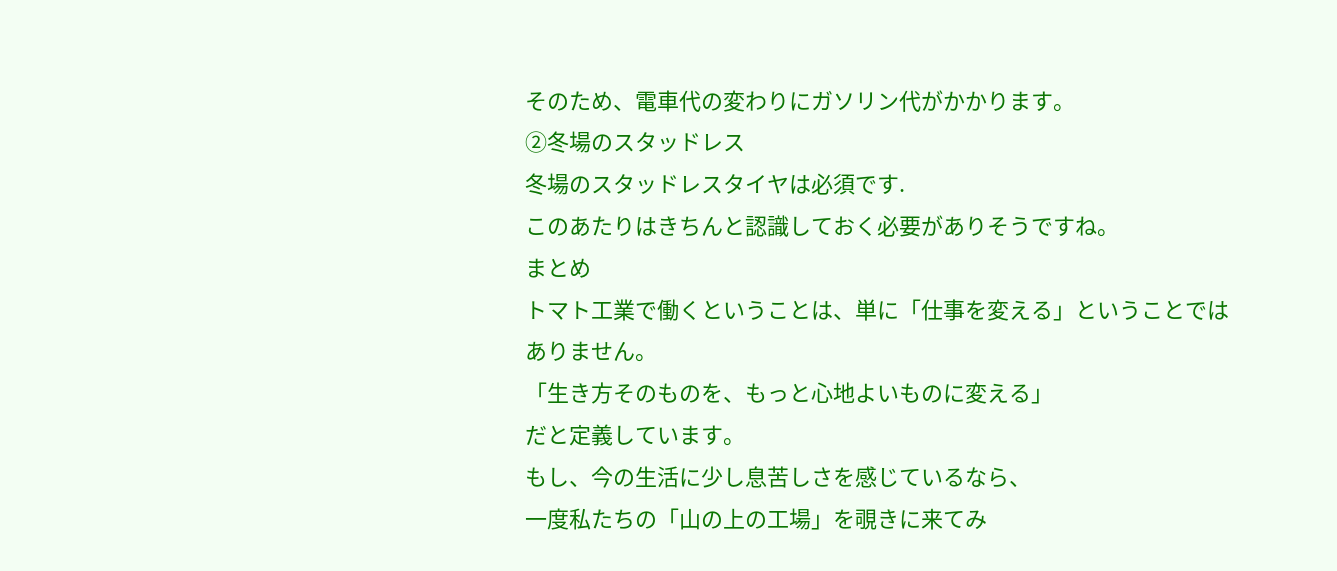そのため、電車代の変わりにガソリン代がかかります。
②冬場のスタッドレス
冬場のスタッドレスタイヤは必須です.
このあたりはきちんと認識しておく必要がありそうですね。
まとめ
トマト工業で働くということは、単に「仕事を変える」ということではありません。
「生き方そのものを、もっと心地よいものに変える」
だと定義しています。
もし、今の生活に少し息苦しさを感じているなら、
一度私たちの「山の上の工場」を覗きに来てみ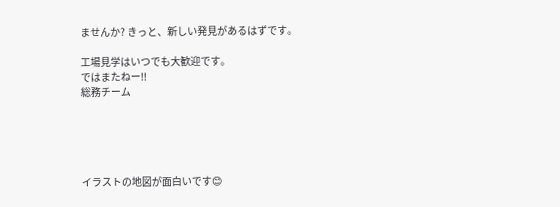ませんか? きっと、新しい発見があるはずです。

工場見学はいつでも大歓迎です。
ではまたねー!!
総務チーム





イラストの地図が面白いです😊